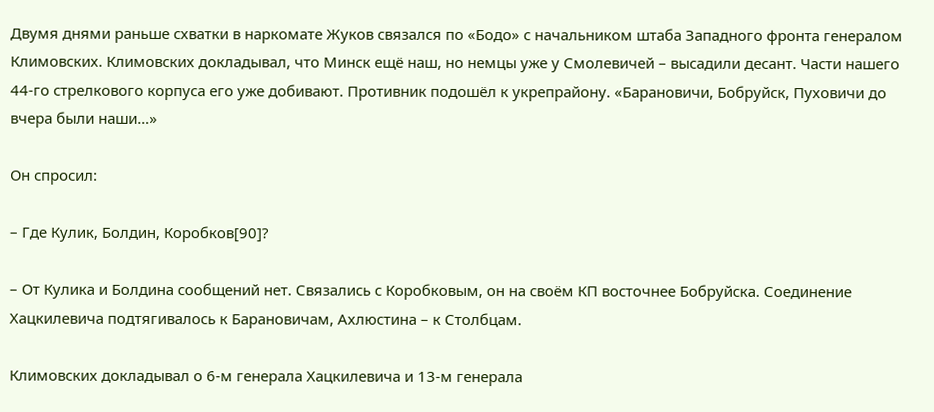Двумя днями раньше схватки в наркомате Жуков связался по «Бодо» с начальником штаба Западного фронта генералом Климовских. Климовских докладывал, что Минск ещё наш, но немцы уже у Смолевичей – высадили десант. Части нашего 44-го стрелкового корпуса его уже добивают. Противник подошёл к укрепрайону. «Барановичи, Бобруйск, Пуховичи до вчера были наши…»

Он спросил:

– Где Кулик, Болдин, Коробков[90]?

– От Кулика и Болдина сообщений нет. Связались с Коробковым, он на своём КП восточнее Бобруйска. Соединение Хацкилевича подтягивалось к Барановичам, Ахлюстина – к Столбцам.

Климовских докладывал о 6-м генерала Хацкилевича и 13-м генерала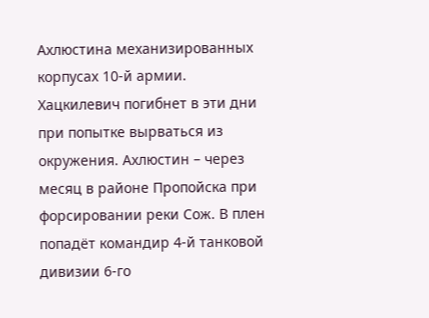Ахлюстина механизированных корпусах 10-й армии. Хацкилевич погибнет в эти дни при попытке вырваться из окружения. Ахлюстин – через месяц в районе Пропойска при форсировании реки Сож. В плен попадёт командир 4-й танковой дивизии 6-го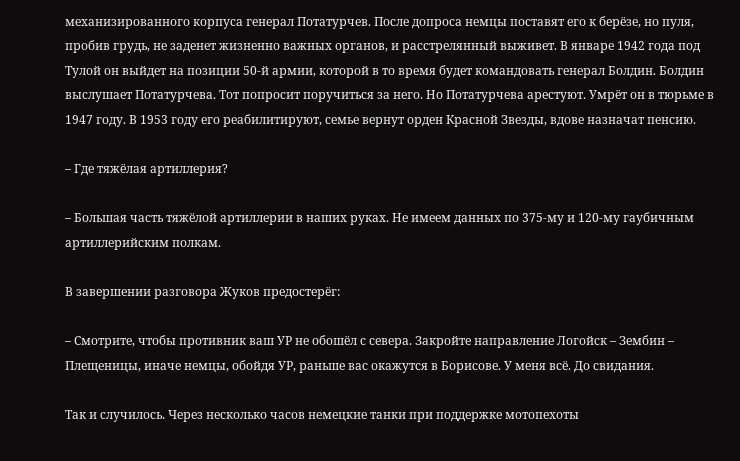механизированного корпуса генерал Потатурчев. После допроса немцы поставят его к берёзе, но пуля, пробив грудь, не заденет жизненно важных органов, и расстрелянный выживет. В январе 1942 года под Тулой он выйдет на позиции 50-й армии, которой в то время будет командовать генерал Болдин. Болдин выслушает Потатурчева. Тот попросит поручиться за него. Но Потатурчева арестуют. Умрёт он в тюрьме в 1947 году. В 1953 году его реабилитируют, семье вернут орден Красной Звезды, вдове назначат пенсию.

– Где тяжёлая артиллерия?

– Большая часть тяжёлой артиллерии в наших руках. Не имеем данных по 375-му и 120-му гаубичным артиллерийским полкам.

В завершении разговора Жуков предостерёг:

– Смотрите, чтобы противник ваш УР не обошёл с севера. Закройте направление Логойск – Зембин – Плещеницы, иначе немцы, обойдя УР, раньше вас окажутся в Борисове. У меня всё. До свидания.

Так и случилось. Через несколько часов немецкие танки при поддержке мотопехоты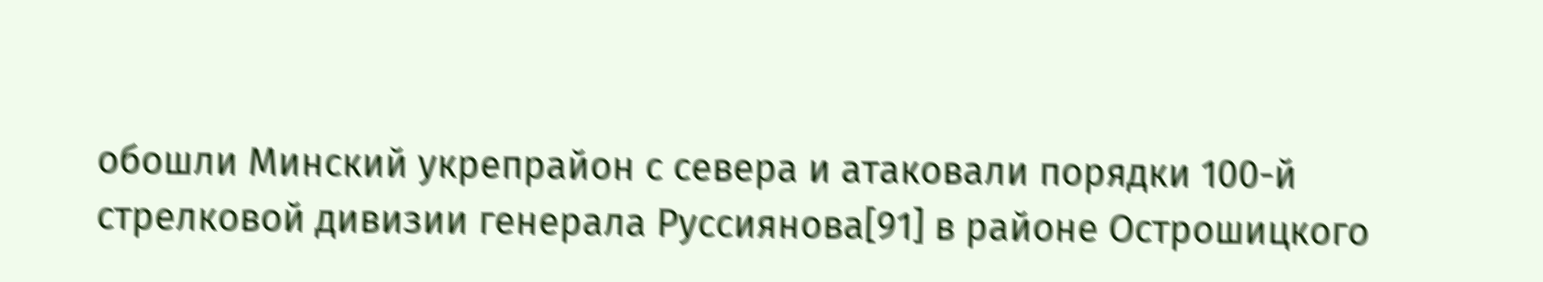обошли Минский укрепрайон с севера и атаковали порядки 100-й стрелковой дивизии генерала Руссиянова[91] в районе Острошицкого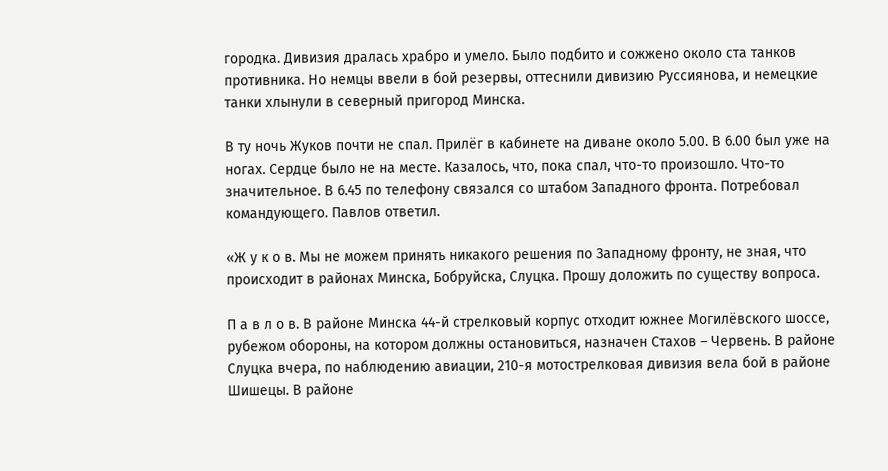городка. Дивизия дралась храбро и умело. Было подбито и сожжено около ста танков противника. Но немцы ввели в бой резервы, оттеснили дивизию Руссиянова, и немецкие танки хлынули в северный пригород Минска.

В ту ночь Жуков почти не спал. Прилёг в кабинете на диване около 5.00. В 6.00 был уже на ногах. Сердце было не на месте. Казалось, что, пока спал, что-то произошло. Что-то значительное. В 6.45 по телефону связался со штабом Западного фронта. Потребовал командующего. Павлов ответил.

«Ж у к о в. Мы не можем принять никакого решения по Западному фронту, не зная, что происходит в районах Минска, Бобруйска, Слуцка. Прошу доложить по существу вопроса.

П а в л о в. В районе Минска 44-й стрелковый корпус отходит южнее Могилёвского шоссе, рубежом обороны, на котором должны остановиться, назначен Стахов – Червень. В районе Слуцка вчера, по наблюдению авиации, 210-я мотострелковая дивизия вела бой в районе Шишецы. В районе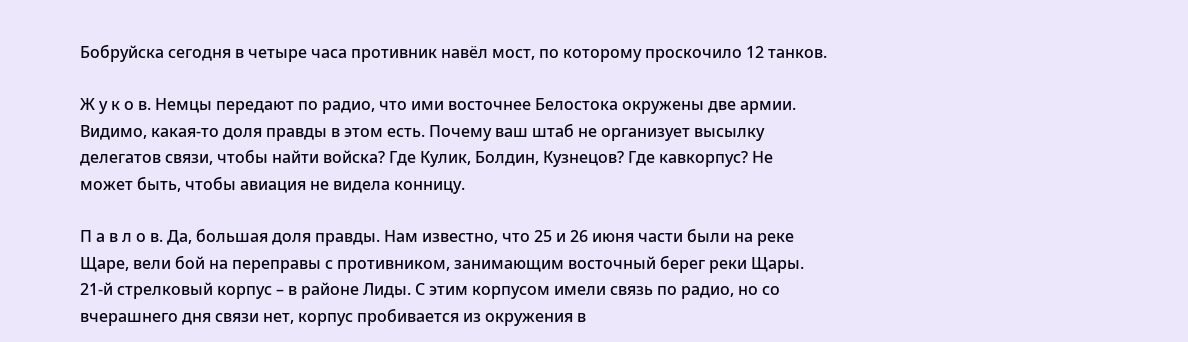Бобруйска сегодня в четыре часа противник навёл мост, по которому проскочило 12 танков.

Ж у к о в. Немцы передают по радио, что ими восточнее Белостока окружены две армии. Видимо, какая-то доля правды в этом есть. Почему ваш штаб не организует высылку делегатов связи, чтобы найти войска? Где Кулик, Болдин, Кузнецов? Где кавкорпус? Не может быть, чтобы авиация не видела конницу.

П а в л о в. Да, большая доля правды. Нам известно, что 25 и 26 июня части были на реке Щаре, вели бой на переправы с противником, занимающим восточный берег реки Щары. 21-й стрелковый корпус – в районе Лиды. С этим корпусом имели связь по радио, но со вчерашнего дня связи нет, корпус пробивается из окружения в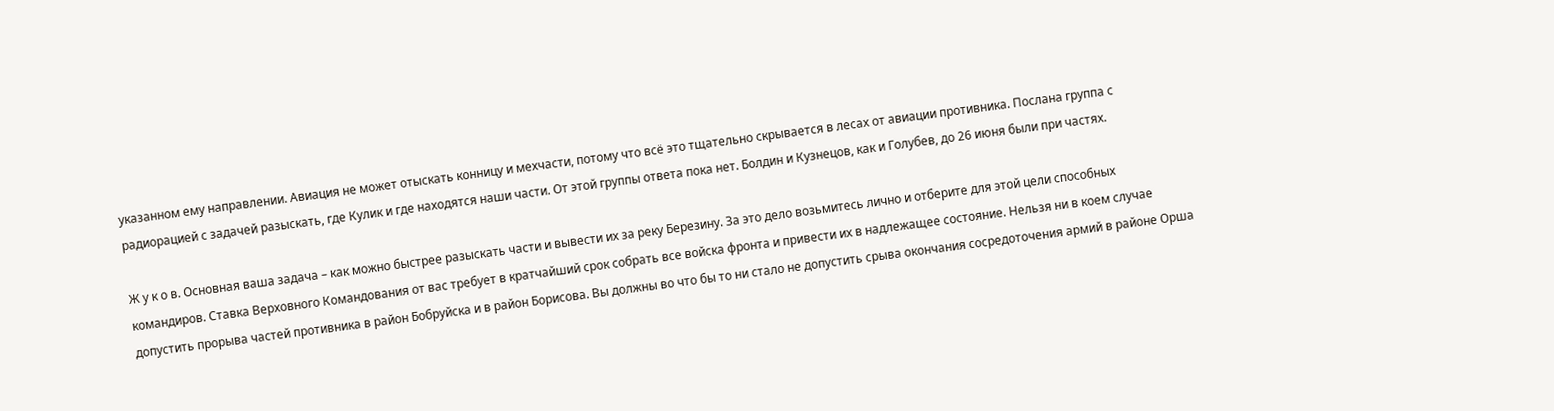указанном ему направлении. Авиация не может отыскать конницу и мехчасти, потому что всё это тщательно скрывается в лесах от авиации противника. Послана группа с радиорацией с задачей разыскать, где Кулик и где находятся наши части. От этой группы ответа пока нет. Болдин и Кузнецов, как и Голубев, до 26 июня были при частях.

Ж у к о в. Основная ваша задача – как можно быстрее разыскать части и вывести их за реку Березину. За это дело возьмитесь лично и отберите для этой цели способных командиров. Ставка Верховного Командования от вас требует в кратчайший срок собрать все войска фронта и привести их в надлежащее состояние. Нельзя ни в коем случае допустить прорыва частей противника в район Бобруйска и в район Борисова. Вы должны во что бы то ни стало не допустить срыва окончания сосредоточения армий в районе Орша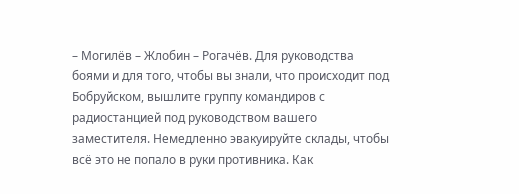– Могилёв – Жлобин – Рогачёв. Для руководства боями и для того, чтобы вы знали, что происходит под Бобруйском, вышлите группу командиров с радиостанцией под руководством вашего заместителя. Немедленно эвакуируйте склады, чтобы всё это не попало в руки противника. Как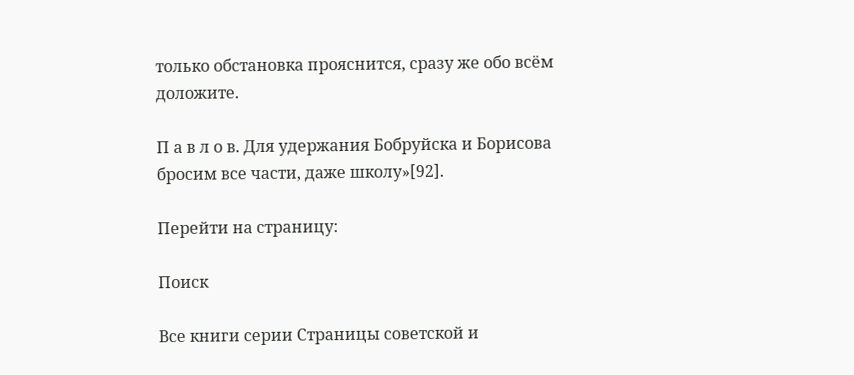только обстановка прояснится, сразу же обо всём доложите.

П а в л о в. Для удержания Бобруйска и Борисова бросим все части, даже школу»[92].

Перейти на страницу:

Поиск

Все книги серии Страницы советской и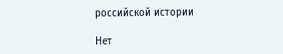российской истории

Нет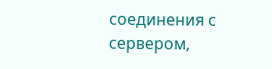соединения с сервером,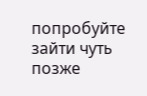попробуйте зайти чуть позже